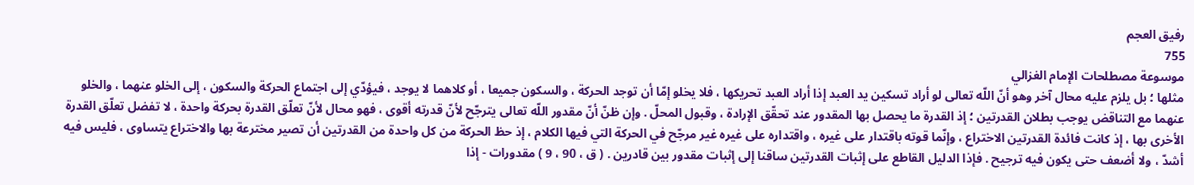رفيق العجم
755
موسوعة مصطلحات الإمام الغزالي
مثلها ؛ بل يلزم عليه محال آخر وهو أنّ اللّه تعالى لو أراد تسكين يد العبد إذا أراد العبد تحريكها ، فلا يخلو إمّا أن توجد الحركة ، والسكون جميعا ، أو كلاهما لا يوجد ، فيؤدّي إلى اجتماع الحركة والسكون ، إلى الخلو عنهما ، والخلو عنهما مع التناقض يوجب بطلان القدرتين ؛ إذ القدرة ما يحصل بها المقدور عند تحقّق الإرادة ، وقبول المحلّ . وإن ظنّ أنّ مقدور اللّه تعالى يترجّح لأنّ قدرته أقوى ، فهو محال لأنّ تعلّق القدرة بحركة واحدة ، لا تفضل تعلّق القدرة الأخرى بها ، إذ كانت فائدة القدرتين الاختراع ، وإنّما قوته باقتدار على غيره ، واقتداره على غيره غير مرجّح في الحركة التي فيها الكلام ، إذ حظ الحركة من كل واحدة من القدرتين أن تصير مخترعة بها والاختراع يتساوى ، فليس فيه أشدّ ، ولا أضعف حتى يكون فيه ترجيح . فإذا الدليل القاطع على إثبات القدرتين ساقنا إلى إثبات مقدور بين قادرين . ( ق ، 90 ، 9 ) مقدورات - إذا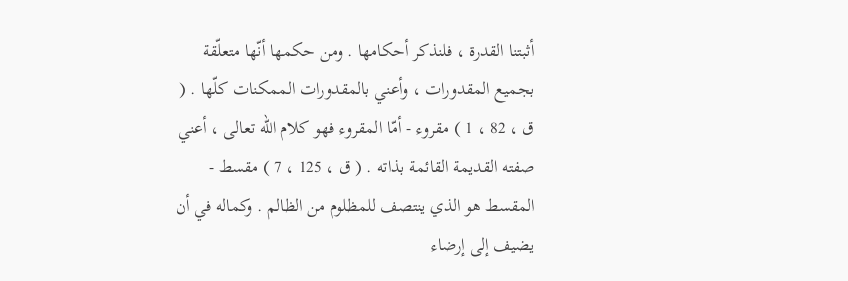أثبتنا القدرة ، فلنذكر أحكامها . ومن حكمها أنّها متعلّقة بجميع المقدورات ، وأعني بالمقدورات الممكنات كلّها . ( ق ، 82 ، 1 ) مقروء - أمّا المقروء فهو كلام اللّه تعالى ، أعني صفته القديمة القائمة بذاته . ( ق ، 125 ، 7 ) مقسط - المقسط هو الذي ينتصف للمظلوم من الظالم . وكماله في أن يضيف إلى إرضاء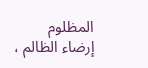المظلوم إرضاء الظالم ،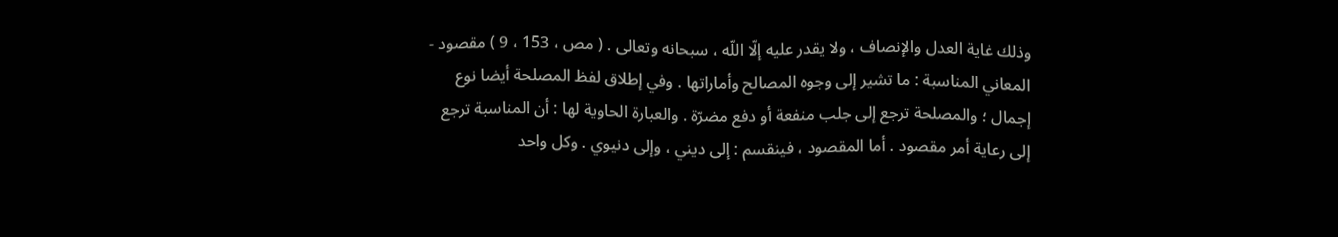وذلك غاية العدل والإنصاف ، ولا يقدر عليه إلّا اللّه ، سبحانه وتعالى . ( مص ، 153 ، 9 ) مقصود - المعاني المناسبة : ما تشير إلى وجوه المصالح وأماراتها . وفي إطلاق لفظ المصلحة أيضا نوع إجمال ؛ والمصلحة ترجع إلى جلب منفعة أو دفع مضرّة . والعبارة الحاوية لها : أن المناسبة ترجع إلى رعاية أمر مقصود . أما المقصود ، فينقسم : إلى ديني ، وإلى دنيوي . وكل واحد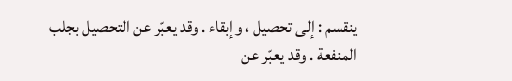ينقسم : إلى تحصيل ، وإبقاء . وقد يعبّر عن التحصيل بجلب المنفعة . وقد يعبّر عن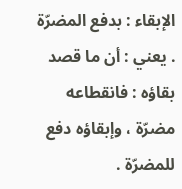الإبقاء : بدفع المضرّة . يعني : أن ما قصد بقاؤه : فانقطاعه مضرّة ، وإبقاؤه دفع للمضرّة .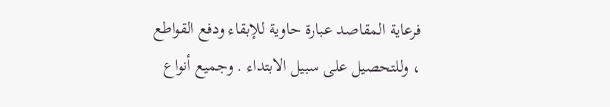فرعاية المقاصد عبارة حاوية للإبقاء ودفع القواطع ، وللتحصيل على سبيل الابتداء . وجميع أنواع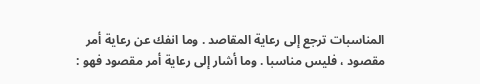المناسبات ترجع إلى رعاية المقاصد . وما انفك عن رعاية أمر مقصود ، فليس مناسبا . وما أشار إلى رعاية أمر مقصود فهو :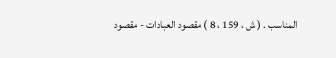المناسب . ( ش ، 159 ، 8 ) مقصود العبادات - مقصود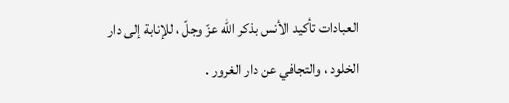العبادات تأكيد الأنس بذكر اللّه عزّ وجلّ ، للإنابة إلى دار الخلود ، والتجافي عن دار الغرور .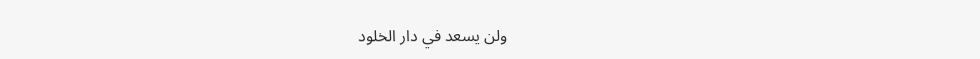ولن يسعد في دار الخلود